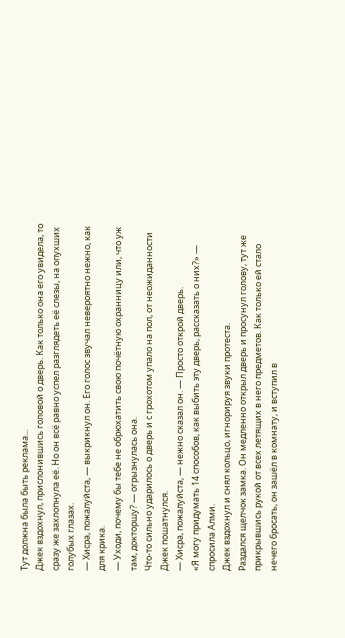Тут должна была быть реклама...
Джек вздохнул, прислонившись головой о дверь. Как только она его увидела, то сразу же захлопнула её. Но он всё равно успел разглядеть её слезы, на опухших голубых глазах.
— Хисра, пожалуйста, — выкрикнул он. Его голос звучал невероятно нежно, как для крика.
— Уходи, почему бы тебе не обрюхатить свою почётную охранницу или, что уж там, докторшу? — огрызнулась она.
Что-то сильно ударилось о дверь и с грохотом упало на пол, от неожиданности Джек пошатнулся.
— Хисра, пожалуйста, — нежно сказал он. — Просто открой дверь.
«Я могу придумать 14 способов, как выбить эту дверь, рассказать о них?» — спросила Алми.
Джек вздохнул и снял кольцо, игнорируя звуки протеста.
Раздался щелчок замка. Он медленно открыл дверь и просунул голову, тут же прикрывшись рукой от всех летящих в него предметов. Как только ей стало нечего бросать, он зашёл в комнату, и вступил в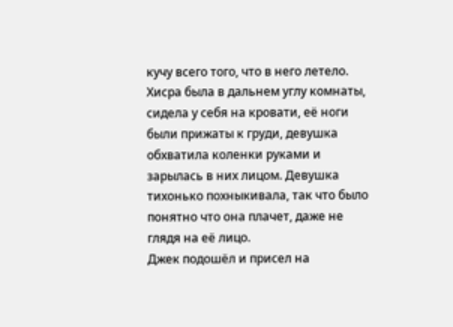кучу всего того, что в него летело.
Хисра была в дальнем углу комнаты, сидела у себя на кровати, её ноги были прижаты к груди, девушка обхватила коленки руками и зарылась в них лицом. Девушка тихонько похныкивала, так что было понятно что она плачет, даже не глядя на её лицо.
Джек подошёл и присел на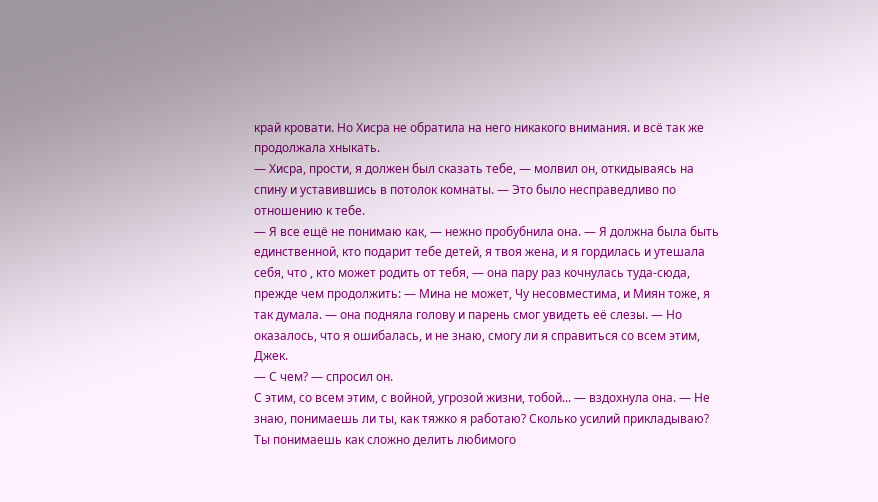край кровати. Но Хисра не обратила на него никакого внимания. и всё так же продолжала хныкать.
— Хисра, прости, я должен был сказать тебе, — молвил он, откидываясь на спину и уставившись в потолок комнаты. — Это было несправедливо по отношению к тебе.
— Я все ещё не понимаю как, — нежно пробубнила она. — Я должна была быть единственной, кто подарит тебе детей, я твоя жена, и я гордилась и утешала себя, что , кто может родить от тебя, — она пару раз кочнулась туда-сюда, прежде чем продолжить: — Мина не может, Чу несовместима, и Миян тоже, я так думала. — она подняла голову и парень смог увидеть её слезы. — Но оказалось, что я ошибалась, и не знаю, смогу ли я справиться со всем этим, Джек.
— С чем? — спросил он.
С этим, со всем этим, с войной, угрозой жизни, тобой... — вздохнула она. — Не знаю, понимаешь ли ты, как тяжко я работаю? Сколько усилий прикладываю? Ты понимаешь как сложно делить любимого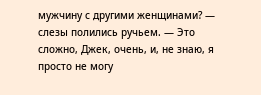мужчину с другими женщинами? — слезы полились ручьем. — Это сложно, Джек, очень, и, не знаю, я просто не могу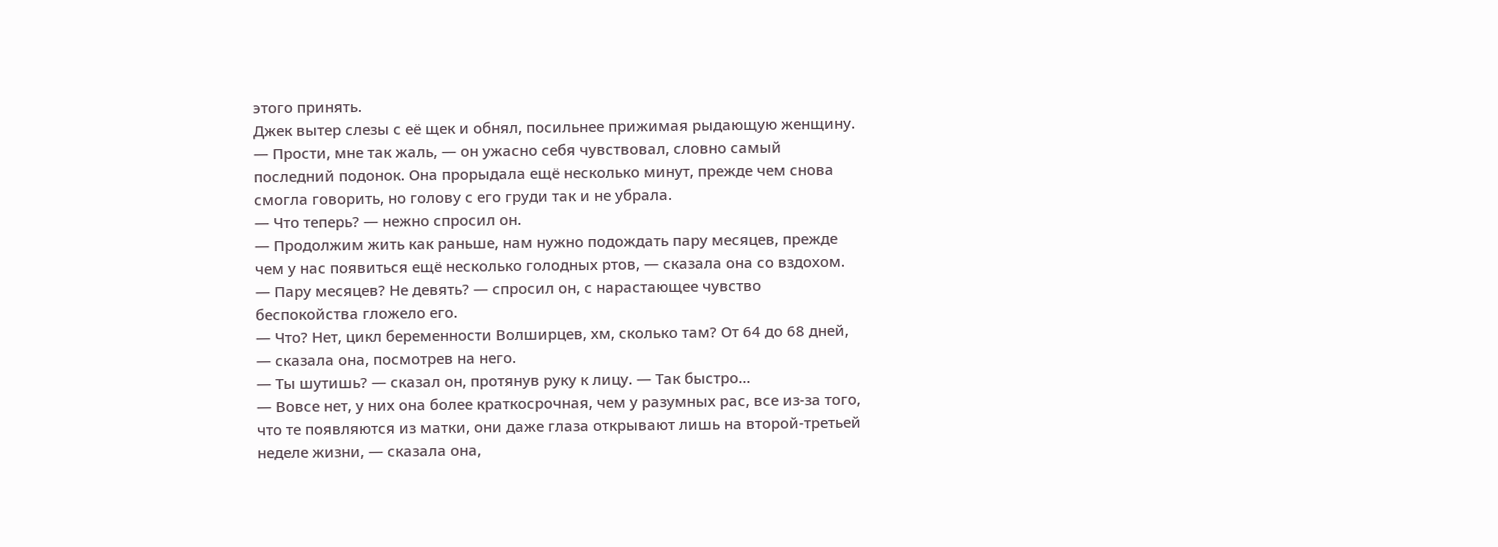этого принять.
Джек вытер слезы с её щек и обнял, посильнее прижимая рыдающую женщину.
— Прости, мне так жаль, — он ужасно себя чувствовал, словно самый последний подонок. Она прорыдала ещё несколько минут, прежде чем снова смогла говорить, но голову с его груди так и не убрала.
— Что теперь? — нежно спросил он.
— Продолжим жить как раньше, нам нужно подождать пару месяцев, прежде чем у нас появиться ещё несколько голодных ртов, — сказала она со вздохом.
— Пару месяцев? Не девять? — спросил он, с нарастающее чувство беспокойства гложело его.
— Что? Нет, цикл беременности Волширцев, хм, сколько там? От 64 до 68 дней, — сказала она, посмотрев на него.
— Ты шутишь? — сказал он, протянув руку к лицу. — Так быстро...
— Вовсе нет, у них она более краткосрочная, чем у разумных рас, все из-за того, что те появляются из матки, они даже глаза открывают лишь на второй-третьей неделе жизни, — сказала она,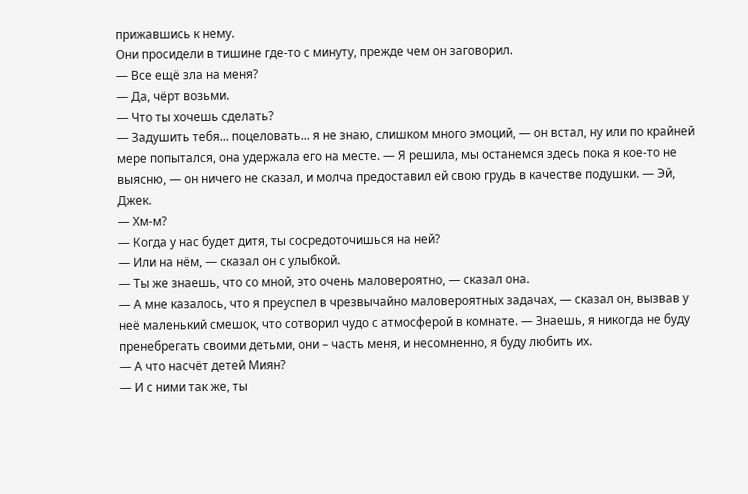прижавшись к нему.
Они просидели в тишине где-то с минуту, прежде чем он заговорил.
— Все ещё зла на меня?
— Да, чёрт возьми.
— Что ты хочешь сделать?
— Задушить тебя... поцеловать... я не знаю, слишком много эмоций, — он встал, ну или по крайней мере попытался, она удержала его на месте. — Я решила, мы останемся здесь пока я кое-то не выясню, — он ничего не сказал, и молча предоставил ей свою грудь в качестве подушки. — Эй, Джек.
— Хм-м?
— Когда у нас будет дитя, ты сосредоточишься на ней?
— Или на нём, — сказал он с улыбкой.
— Ты же знаешь, что со мной, это очень маловероятно, — сказал она.
— А мне казалось, что я преуспел в чрезвычайно маловероятных задачах, — сказал он, вызвав у неё маленький смешок, что сотворил чудо с атмосферой в комнате. — Знаешь, я никогда не буду пренебрегать своими детьми, они – часть меня, и несомненно, я буду любить их.
— А что насчёт детей Миян?
— И с ними так же, ты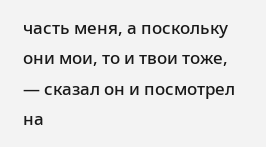часть меня, а поскольку они мои, то и твои тоже, — сказал он и посмотрел на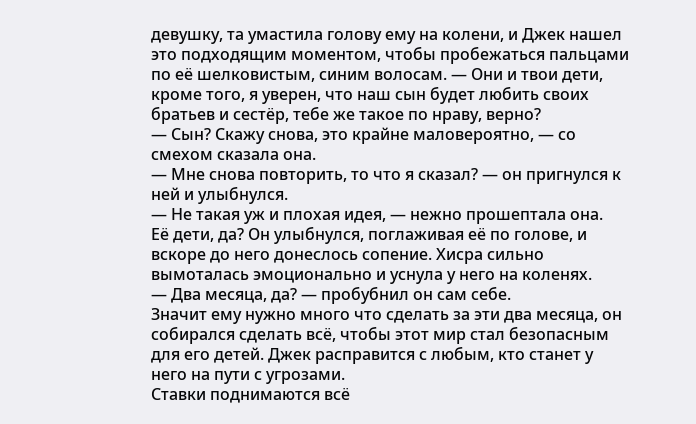девушку, та умастила голову ему на колени, и Джек нашел это подходящим моментом, чтобы пробежаться пальцами по её шелковистым, синим волосам. — Они и твои дети, кроме того, я уверен, что наш сын будет любить своих братьев и сестёр, тебе же такое по нраву, верно?
— Сын? Скажу снова, это крайне маловероятно, — со смехом сказала она.
— Мне снова повторить, то что я сказал? — он пригнулся к ней и улыбнулся.
— Не такая уж и плохая идея, — нежно прошептала она.
Её дети, да? Он улыбнулся, поглаживая её по голове, и вскоре до него донеслось сопение. Хисра сильно вымоталась эмоционально и уснула у него на коленях.
— Два месяца, да? — пробубнил он сам себе.
Значит ему нужно много что сделать за эти два месяца, он собирался сделать всё, чтобы этот мир стал безопасным для его детей. Джек расправится с любым, кто станет у него на пути с угрозами.
Ставки поднимаются всё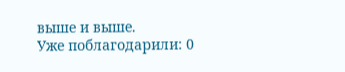выше и выше.
Уже поблагодарили: 0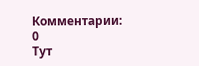Комментарии: 0
Тут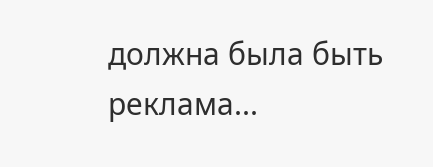должна была быть реклама...